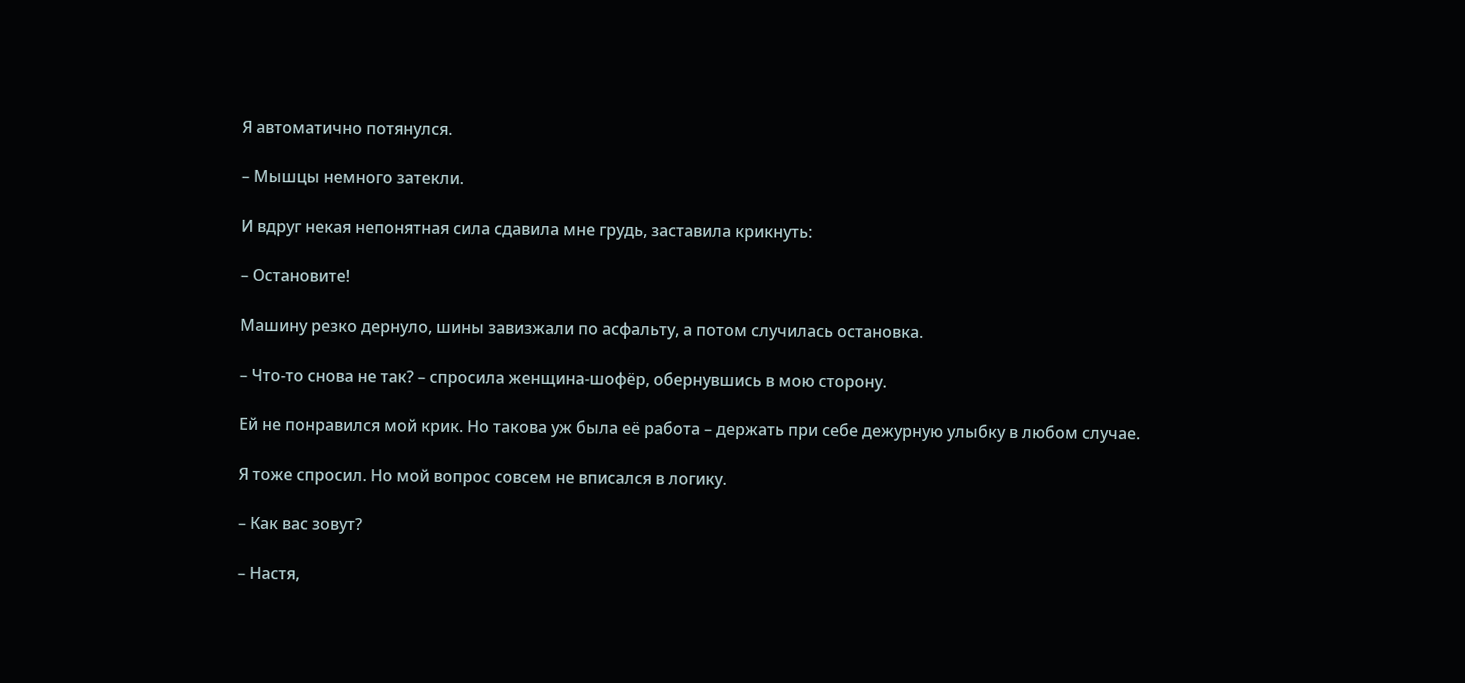Я автоматично потянулся.

– Мышцы немного затекли.

И вдруг некая непонятная сила сдавила мне грудь, заставила крикнуть:

– Остановите!

Машину резко дернуло, шины завизжали по асфальту, а потом случилась остановка.

– Что-то снова не так? – спросила женщина-шофёр, обернувшись в мою сторону.

Ей не понравился мой крик. Но такова уж была её работа – держать при себе дежурную улыбку в любом случае.

Я тоже спросил. Но мой вопрос совсем не вписался в логику.

– Как вас зовут?

– Настя,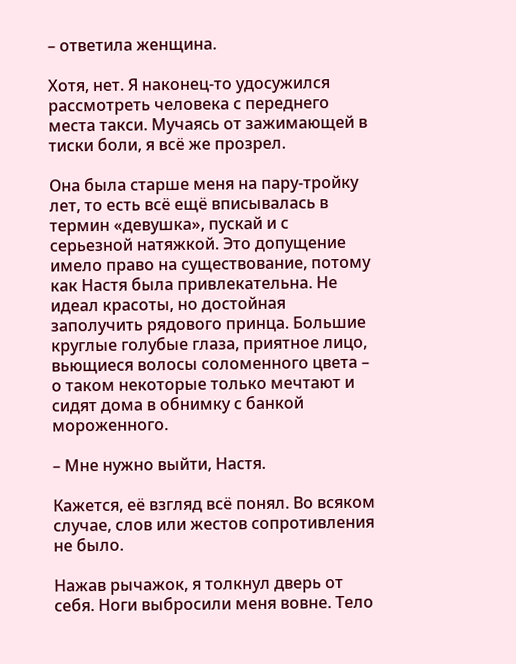– ответила женщина.

Хотя, нет. Я наконец-то удосужился рассмотреть человека с переднего места такси. Мучаясь от зажимающей в тиски боли, я всё же прозрел.

Она была старше меня на пару-тройку лет, то есть всё ещё вписывалась в термин «девушка», пускай и с серьезной натяжкой. Это допущение имело право на существование, потому как Настя была привлекательна. Не идеал красоты, но достойная заполучить рядового принца. Большие круглые голубые глаза, приятное лицо, вьющиеся волосы соломенного цвета – о таком некоторые только мечтают и сидят дома в обнимку с банкой мороженного.

– Мне нужно выйти, Настя.

Кажется, её взгляд всё понял. Во всяком случае, слов или жестов сопротивления не было.

Нажав рычажок, я толкнул дверь от себя. Ноги выбросили меня вовне. Тело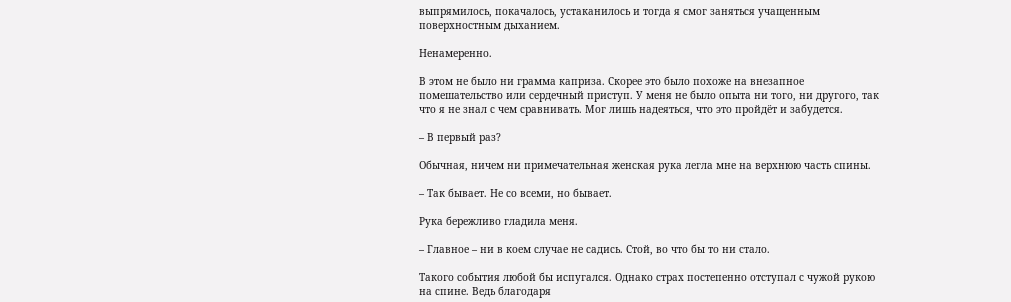выпрямилось, покачалось, устаканилось и тогда я смог заняться учащенным поверхностным дыханием.

Ненамеренно.

В этом не было ни грамма каприза. Скорее это было похоже на внезапное помешательство или сердечный приступ. У меня не было опыта ни того, ни другого, так что я не знал с чем сравнивать. Мог лишь надеяться, что это пройдёт и забудется.

– В первый раз?

Обычная, ничем ни примечательная женская рука легла мне на верхнюю часть спины.

– Так бывает. Не со всеми, но бывает.

Рука бережливо гладила меня.

– Главное – ни в коем случае не садись. Стой, во что бы то ни стало.

Такого события любой бы испугался. Однако страх постепенно отступал с чужой рукою на спине. Ведь благодаря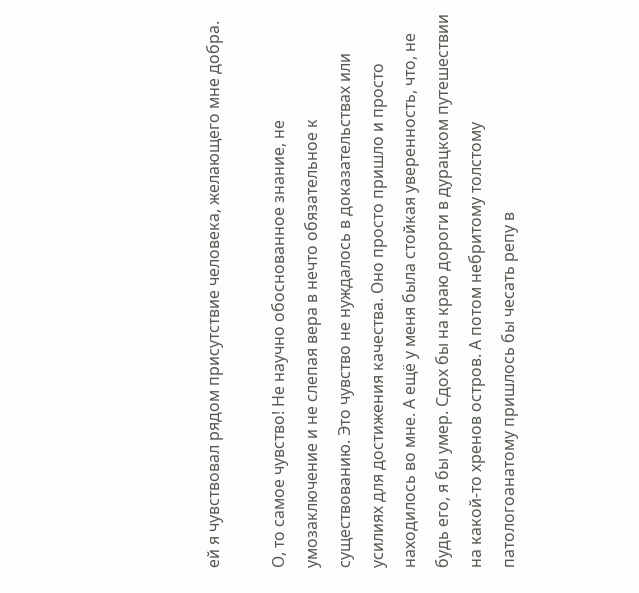ей я чувствовал рядом присутствие человека, желающего мне добра.

О, то самое чувство! Не научно обоснованное знание, не умозаключение и не слепая вера в нечто обязательное к существованию. Это чувство не нуждалось в доказательствах или усилиях для достижения качества. Оно просто пришло и просто находилось во мне. А ещё у меня была стойкая уверенность, что, не будь его, я бы умер. Сдох бы на краю дороги в дурацком путешествии на какой-то хренов остров. А потом небритому толстому патологоанатому пришлось бы чесать репу в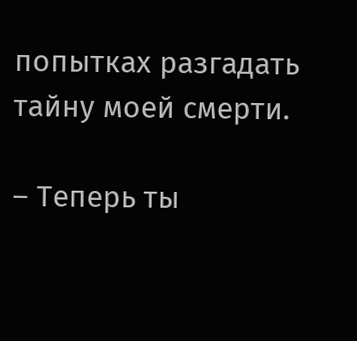попытках разгадать тайну моей смерти.

– Теперь ты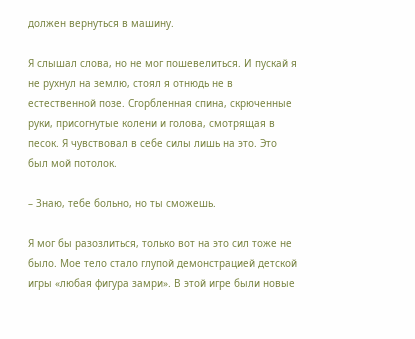должен вернуться в машину.

Я слышал слова, но не мог пошевелиться. И пускай я не рухнул на землю, стоял я отнюдь не в естественной позе. Сгорбленная спина, скрюченные руки, присогнутые колени и голова, смотрящая в песок. Я чувствовал в себе силы лишь на это. Это был мой потолок.

– Знаю, тебе больно, но ты сможешь.

Я мог бы разозлиться, только вот на это сил тоже не было. Мое тело стало глупой демонстрацией детской игры «любая фигура замри». В этой игре были новые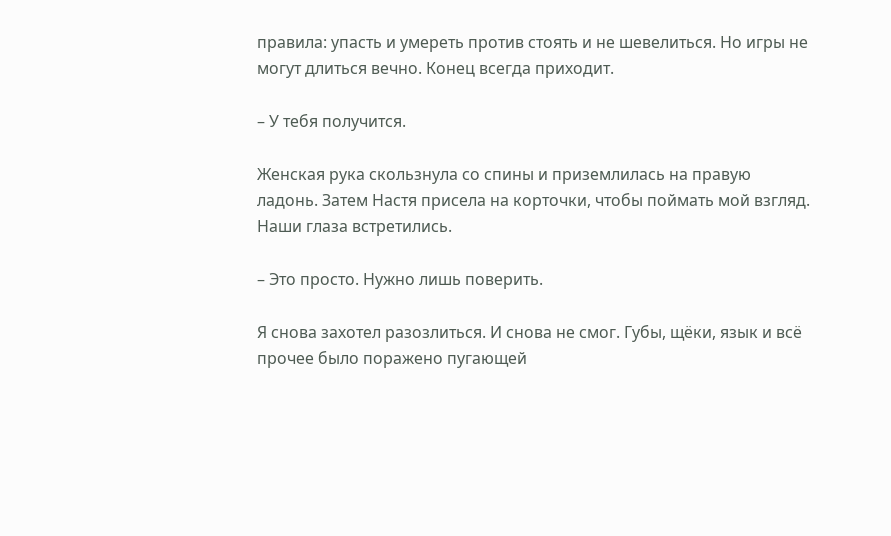правила: упасть и умереть против стоять и не шевелиться. Но игры не могут длиться вечно. Конец всегда приходит.

– У тебя получится.

Женская рука скользнула со спины и приземлилась на правую ладонь. Затем Настя присела на корточки, чтобы поймать мой взгляд. Наши глаза встретились.

– Это просто. Нужно лишь поверить.

Я снова захотел разозлиться. И снова не смог. Губы, щёки, язык и всё прочее было поражено пугающей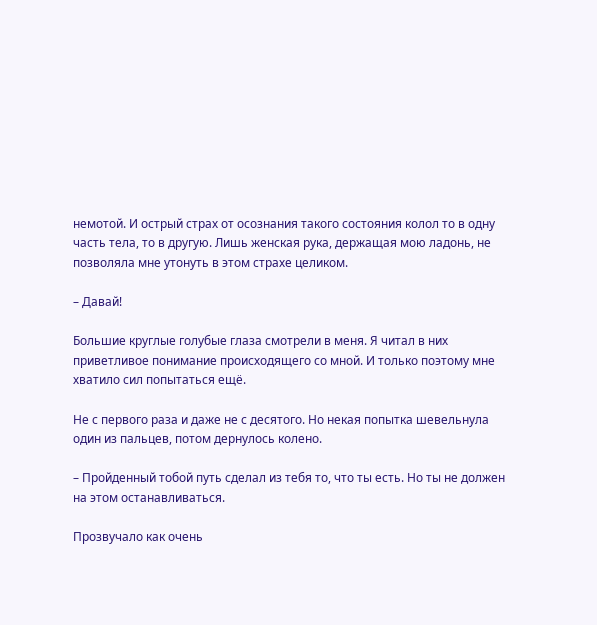немотой. И острый страх от осознания такого состояния колол то в одну часть тела, то в другую. Лишь женская рука, держащая мою ладонь, не позволяла мне утонуть в этом страхе целиком.

– Давай!

Большие круглые голубые глаза смотрели в меня. Я читал в них приветливое понимание происходящего со мной. И только поэтому мне хватило сил попытаться ещё.

Не с первого раза и даже не с десятого. Но некая попытка шевельнула один из пальцев, потом дернулось колено.

– Пройденный тобой путь сделал из тебя то, что ты есть. Но ты не должен на этом останавливаться.

Прозвучало как очень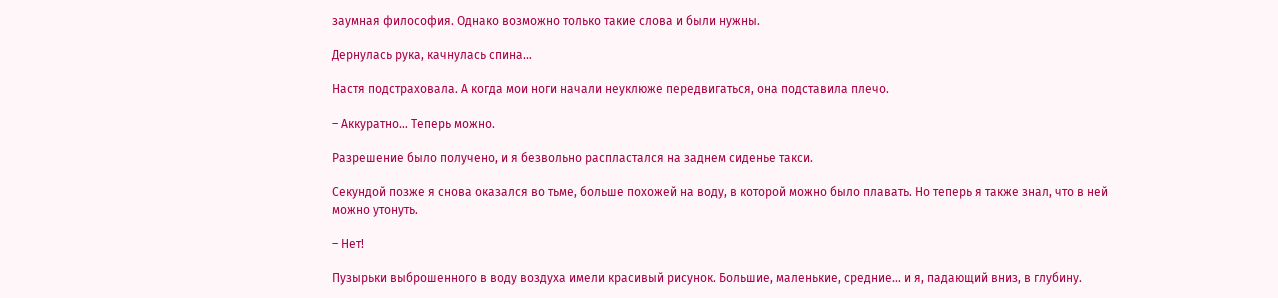заумная философия. Однако возможно только такие слова и были нужны.

Дернулась рука, качнулась спина…

Настя подстраховала. А когда мои ноги начали неуклюже передвигаться, она подставила плечо.

– Аккуратно… Теперь можно.

Разрешение было получено, и я безвольно распластался на заднем сиденье такси.

Секундой позже я снова оказался во тьме, больше похожей на воду, в которой можно было плавать. Но теперь я также знал, что в ней можно утонуть.

– Нет!

Пузырьки выброшенного в воду воздуха имели красивый рисунок. Большие, маленькие, средние… и я, падающий вниз, в глубину.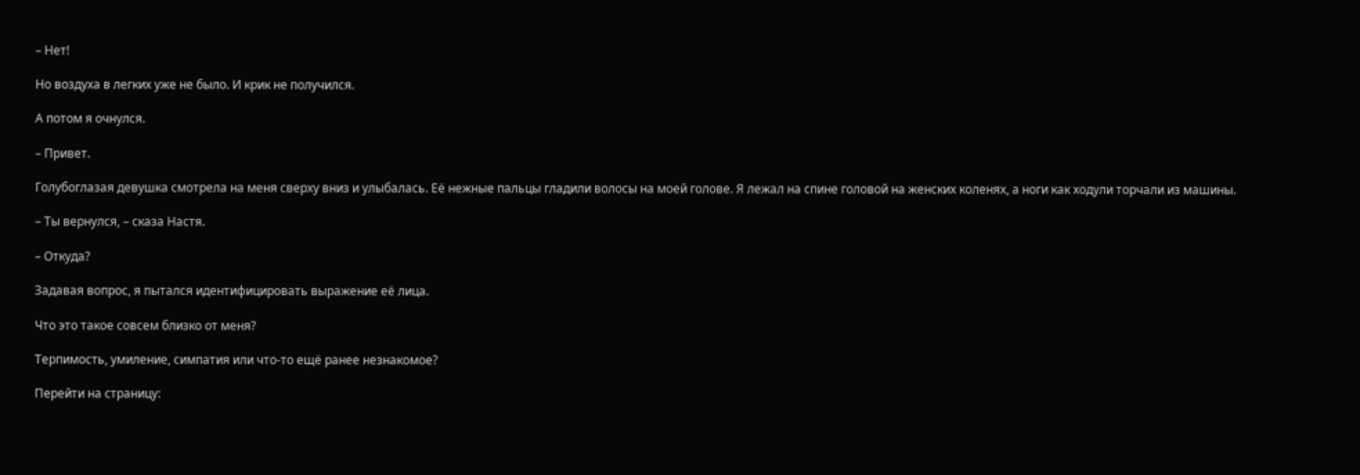– Нет!

Но воздуха в легких уже не было. И крик не получился.

А потом я очнулся.

– Привет.

Голубоглазая девушка смотрела на меня сверху вниз и улыбалась. Её нежные пальцы гладили волосы на моей голове. Я лежал на спине головой на женских коленях, а ноги как ходули торчали из машины.

– Ты вернулся, – сказа Настя.

– Откуда?

Задавая вопрос, я пытался идентифицировать выражение её лица.

Что это такое совсем близко от меня?

Терпимость, умиление, симпатия или что-то ещё ранее незнакомое?

Перейти на страницу: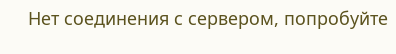Нет соединения с сервером, попробуйте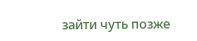зайти чуть позже